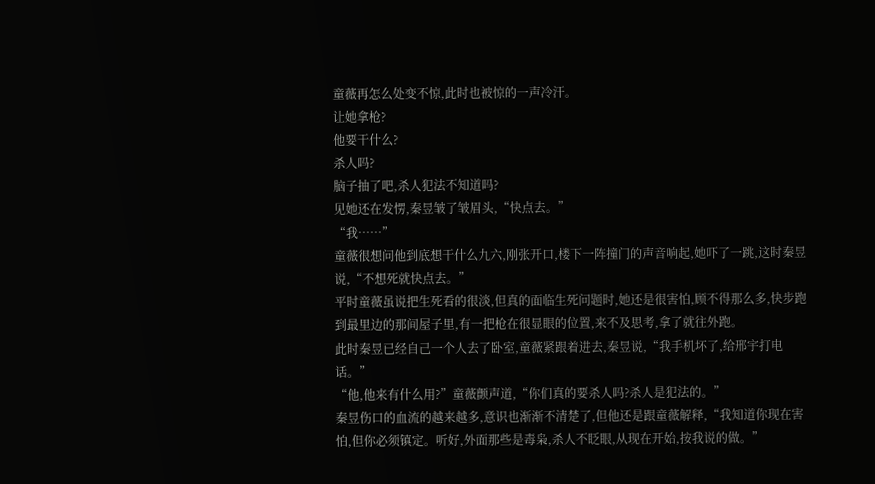童薇再怎么处变不惊,此时也被惊的一声冷汗。
让她拿枪?
他要干什么?
杀人吗?
脑子抽了吧,杀人犯法不知道吗?
见她还在发愣,秦昱皱了皱眉头,“快点去。”
“我……”
童薇很想问他到底想干什么九六,刚张开口,楼下一阵撞门的声音响起,她吓了一跳,这时秦昱说,“不想死就快点去。”
平时童薇虽说把生死看的很淡,但真的面临生死问题时,她还是很害怕,顾不得那么多,快步跑到最里边的那间屋子里,有一把枪在很显眼的位置,来不及思考,拿了就往外跑。
此时秦昱已经自己一个人去了卧室,童薇紧跟着进去,秦昱说,“我手机坏了,给邢宇打电话。”
“他,他来有什么用?”童薇颤声道,“你们真的要杀人吗?杀人是犯法的。”
秦昱伤口的血流的越来越多,意识也渐渐不清楚了,但他还是跟童薇解释,“我知道你现在害怕,但你必须镇定。听好,外面那些是毒枭,杀人不眨眼,从现在开始,按我说的做。”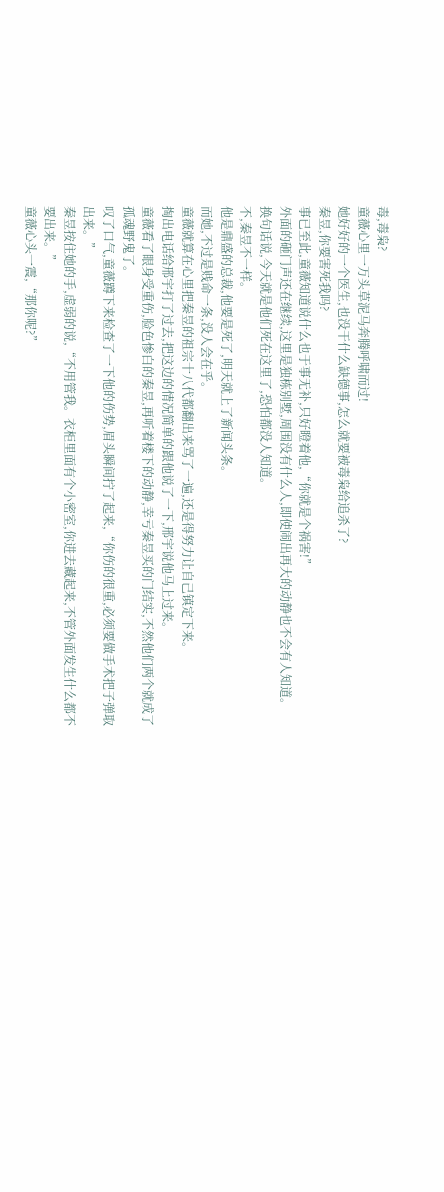毒,毒枭?
童薇心里一万头草泥马奔腾呼啸而过!
她好好的一个医生,也没干什么缺德事,怎么就要被毒枭给追杀了?
秦昱,你要害死我吗?
事已至此,童薇知道说什么也于事无补,只好瞪着他,“你就是个祸害!”
外面的砸门声还在继续,这里是独栋别墅,周围没有什么人,即使闹出再大的动静也不会有人知道。
换句话说,今天就是他们死在这里了,恐怕都没人知道。
不,秦昱不一样。
他是鼎盛的总裁,他要是死了,明天就上了新闻头条。
而她,不过是贱命一条,没人会在乎。
童薇就算在心里把秦昱的祖宗十八代都翻出来骂了一遍,还是得努力让自己镇定下来。
掏出电话给邢宇打了过去,把这边的情况简单的跟他说了一下,邢宇说他马上过来。
童薇看了眼身受重伤,脸色惨白的秦昱,再听着楼下的动静,幸亏秦昱买的门结实,不然他们两个就成了孤魂野鬼了。
叹了口气,童薇蹲下来检查了一下他的伤势,眉头瞬间拧了起来,“你伤的很重,必须要做手术把子弹取出来。”
秦昱按住她的手,虚弱的说,“不用管我。衣柜里面有个小密室,你进去藏起来,不管外面发生什么都不要出来。”
童薇心头一震,“那你呢?”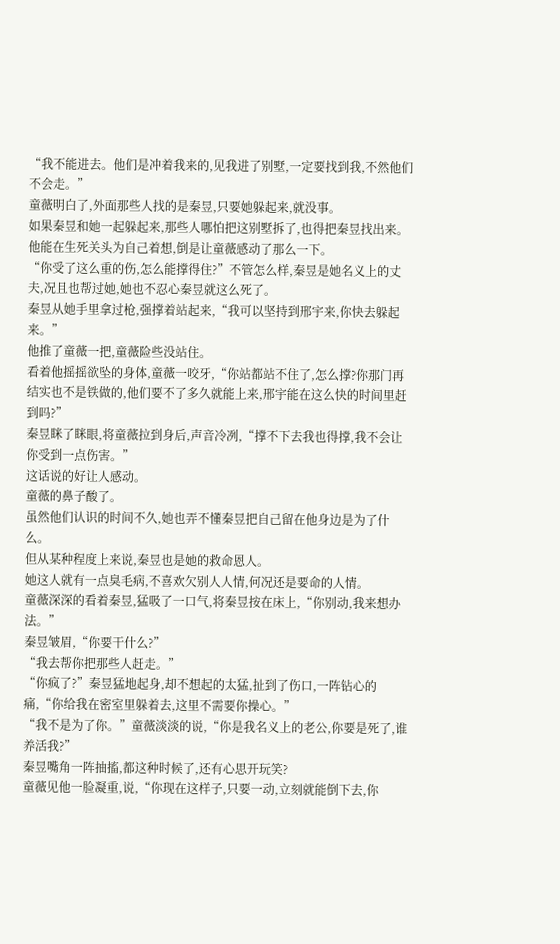“我不能进去。他们是冲着我来的,见我进了别墅,一定要找到我,不然他们不会走。”
童薇明白了,外面那些人找的是秦昱,只要她躲起来,就没事。
如果秦昱和她一起躲起来,那些人哪怕把这别墅拆了,也得把秦昱找出来。
他能在生死关头为自己着想,倒是让童薇感动了那么一下。
“你受了这么重的伤,怎么能撑得住?”不管怎么样,秦昱是她名义上的丈夫,况且也帮过她,她也不忍心秦昱就这么死了。
秦昱从她手里拿过枪,强撑着站起来,“我可以坚持到邢宇来,你快去躲起来。”
他推了童薇一把,童薇险些没站住。
看着他摇摇欲坠的身体,童薇一咬牙,“你站都站不住了,怎么撑?你那门再结实也不是铁做的,他们要不了多久就能上来,邢宇能在这么快的时间里赶到吗?”
秦昱眯了眯眼,将童薇拉到身后,声音冷冽,“撑不下去我也得撑,我不会让你受到一点伤害。”
这话说的好让人感动。
童薇的鼻子酸了。
虽然他们认识的时间不久,她也弄不懂秦昱把自己留在他身边是为了什么。
但从某种程度上来说,秦昱也是她的救命恩人。
她这人就有一点臭毛病,不喜欢欠别人人情,何况还是要命的人情。
童薇深深的看着秦昱,猛吸了一口气,将秦昱按在床上,“你别动,我来想办法。”
秦昱皱眉,“你要干什么?”
“我去帮你把那些人赶走。”
“你疯了?”秦昱猛地起身,却不想起的太猛,扯到了伤口,一阵钻心的痛,“你给我在密室里躲着去,这里不需要你操心。”
“我不是为了你。”童薇淡淡的说,“你是我名义上的老公,你要是死了,谁养活我?”
秦昱嘴角一阵抽搐,都这种时候了,还有心思开玩笑?
童薇见他一脸凝重,说,“你现在这样子,只要一动,立刻就能倒下去,你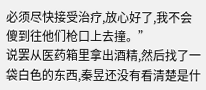必须尽快接受治疗,放心好了,我不会傻到往他们枪口上去撞。”
说罢从医药箱里拿出酒精,然后找了一袋白色的东西,秦昱还没有看清楚是什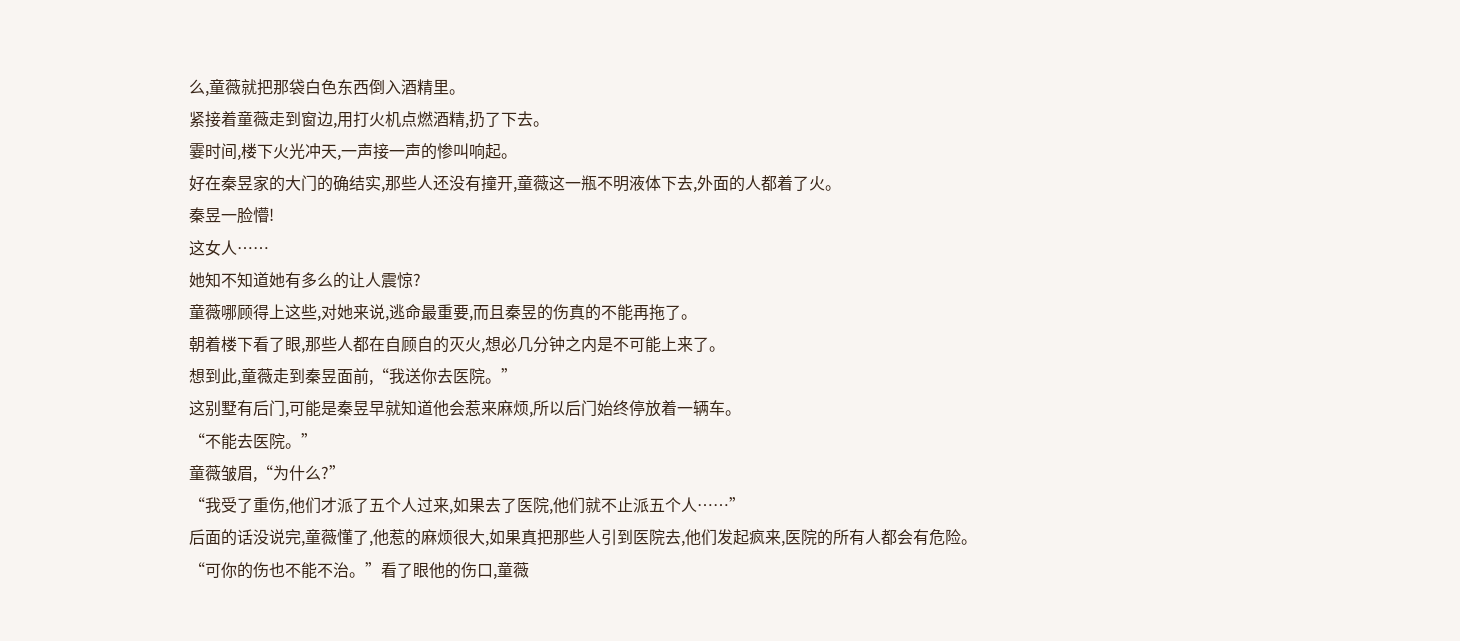么,童薇就把那袋白色东西倒入酒精里。
紧接着童薇走到窗边,用打火机点燃酒精,扔了下去。
霎时间,楼下火光冲天,一声接一声的惨叫响起。
好在秦昱家的大门的确结实,那些人还没有撞开,童薇这一瓶不明液体下去,外面的人都着了火。
秦昱一脸懵!
这女人……
她知不知道她有多么的让人震惊?
童薇哪顾得上这些,对她来说,逃命最重要,而且秦昱的伤真的不能再拖了。
朝着楼下看了眼,那些人都在自顾自的灭火,想必几分钟之内是不可能上来了。
想到此,童薇走到秦昱面前,“我送你去医院。”
这别墅有后门,可能是秦昱早就知道他会惹来麻烦,所以后门始终停放着一辆车。
“不能去医院。”
童薇皱眉,“为什么?”
“我受了重伤,他们才派了五个人过来,如果去了医院,他们就不止派五个人……”
后面的话没说完,童薇懂了,他惹的麻烦很大,如果真把那些人引到医院去,他们发起疯来,医院的所有人都会有危险。
“可你的伤也不能不治。”看了眼他的伤口,童薇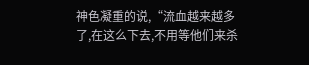神色凝重的说,“流血越来越多了,在这么下去,不用等他们来杀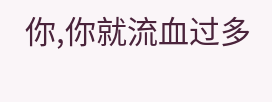你,你就流血过多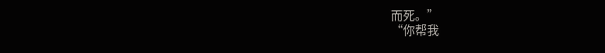而死。”
“你帮我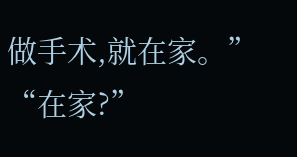做手术,就在家。”
“在家?”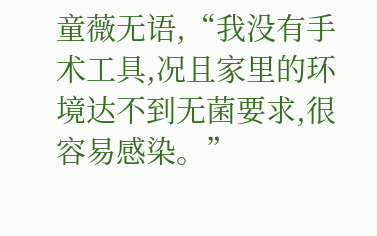童薇无语,“我没有手术工具,况且家里的环境达不到无菌要求,很容易感染。”